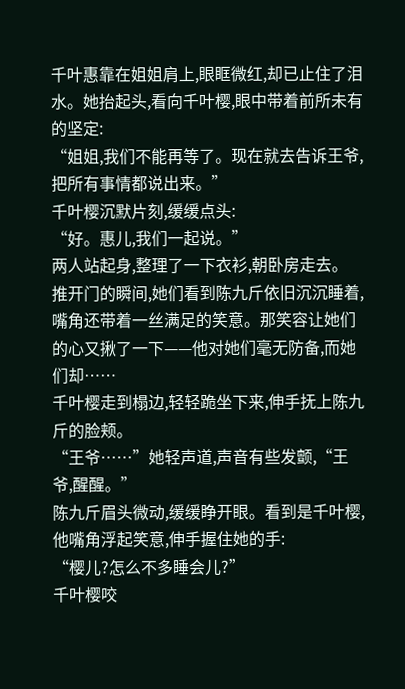千叶惠靠在姐姐肩上,眼眶微红,却已止住了泪水。她抬起头,看向千叶樱,眼中带着前所未有的坚定:
“姐姐,我们不能再等了。现在就去告诉王爷,把所有事情都说出来。”
千叶樱沉默片刻,缓缓点头:
“好。惠儿,我们一起说。”
两人站起身,整理了一下衣衫,朝卧房走去。
推开门的瞬间,她们看到陈九斤依旧沉沉睡着,嘴角还带着一丝满足的笑意。那笑容让她们的心又揪了一下——他对她们毫无防备,而她们却……
千叶樱走到榻边,轻轻跪坐下来,伸手抚上陈九斤的脸颊。
“王爷……”她轻声道,声音有些发颤,“王爷,醒醒。”
陈九斤眉头微动,缓缓睁开眼。看到是千叶樱,他嘴角浮起笑意,伸手握住她的手:
“樱儿?怎么不多睡会儿?”
千叶樱咬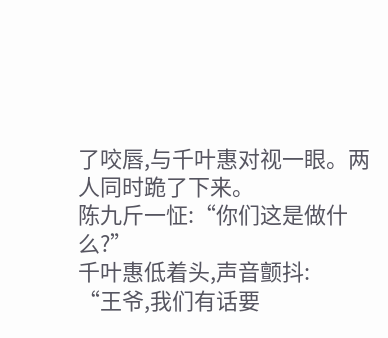了咬唇,与千叶惠对视一眼。两人同时跪了下来。
陈九斤一怔:“你们这是做什么?”
千叶惠低着头,声音颤抖:
“王爷,我们有话要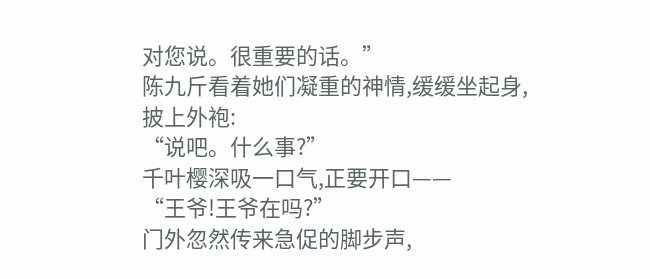对您说。很重要的话。”
陈九斤看着她们凝重的神情,缓缓坐起身,披上外袍:
“说吧。什么事?”
千叶樱深吸一口气,正要开口——
“王爷!王爷在吗?”
门外忽然传来急促的脚步声,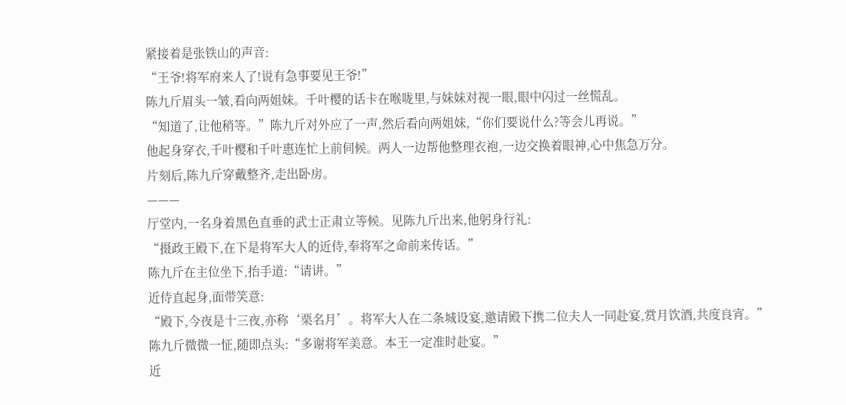紧接着是张铁山的声音:
“王爷!将军府来人了!说有急事要见王爷!”
陈九斤眉头一皱,看向两姐妹。千叶樱的话卡在喉咙里,与妹妹对视一眼,眼中闪过一丝慌乱。
“知道了,让他稍等。”陈九斤对外应了一声,然后看向两姐妹,“你们要说什么?等会儿再说。”
他起身穿衣,千叶樱和千叶惠连忙上前伺候。两人一边帮他整理衣袍,一边交换着眼神,心中焦急万分。
片刻后,陈九斤穿戴整齐,走出卧房。
———
厅堂内,一名身着黑色直垂的武士正肃立等候。见陈九斤出来,他躬身行礼:
“摄政王殿下,在下是将军大人的近侍,奉将军之命前来传话。”
陈九斤在主位坐下,抬手道:“请讲。”
近侍直起身,面带笑意:
“殿下,今夜是十三夜,亦称‘栗名月’。将军大人在二条城设宴,邀请殿下携二位夫人一同赴宴,赏月饮酒,共度良宵。”
陈九斤微微一怔,随即点头:“多谢将军美意。本王一定准时赴宴。”
近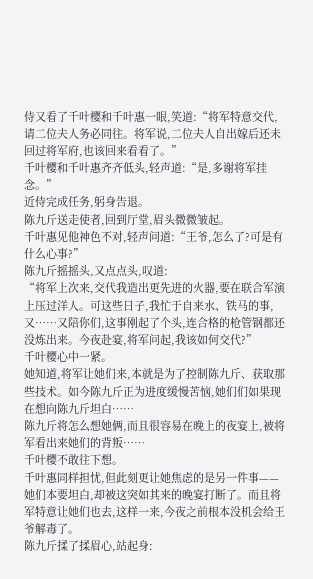侍又看了千叶樱和千叶惠一眼,笑道:“将军特意交代,请二位夫人务必同往。将军说,二位夫人自出嫁后还未回过将军府,也该回来看看了。”
千叶樱和千叶惠齐齐低头,轻声道:“是,多谢将军挂念。”
近侍完成任务,躬身告退。
陈九斤送走使者,回到厅堂,眉头微微皱起。
千叶惠见他神色不对,轻声问道:“王爷,怎么了?可是有什么心事?”
陈九斤摇摇头,又点点头,叹道:
“将军上次来,交代我造出更先进的火器,要在联合军演上压过洋人。可这些日子,我忙于自来水、铁马的事,又……又陪你们,这事刚起了个头,连合格的枪管钢都还没炼出来。今夜赴宴,将军问起,我该如何交代?”
千叶樱心中一紧。
她知道,将军让她们来,本就是为了控制陈九斤、获取那些技术。如今陈九斤正为进度缓慢苦恼,她们们如果现在想向陈九斤坦白……
陈九斤将怎么想她俩,而且很容易在晚上的夜宴上,被将军看出来她们的背叛……
千叶樱不敢往下想。
千叶惠同样担忧,但此刻更让她焦虑的是另一件事——她们本要坦白,却被这突如其来的晚宴打断了。而且将军特意让她们也去,这样一来,今夜之前根本没机会给王爷解毒了。
陈九斤揉了揉眉心,站起身: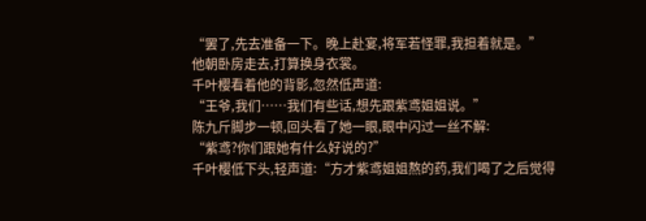“罢了,先去准备一下。晚上赴宴,将军若怪罪,我担着就是。”
他朝卧房走去,打算换身衣裳。
千叶樱看着他的背影,忽然低声道:
“王爷,我们……我们有些话,想先跟紫鸢姐姐说。”
陈九斤脚步一顿,回头看了她一眼,眼中闪过一丝不解:
“紫鸢?你们跟她有什么好说的?”
千叶樱低下头,轻声道:“方才紫鸢姐姐熬的药,我们喝了之后觉得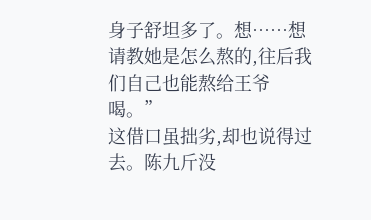身子舒坦多了。想……想请教她是怎么熬的,往后我们自己也能熬给王爷喝。”
这借口虽拙劣,却也说得过去。陈九斤没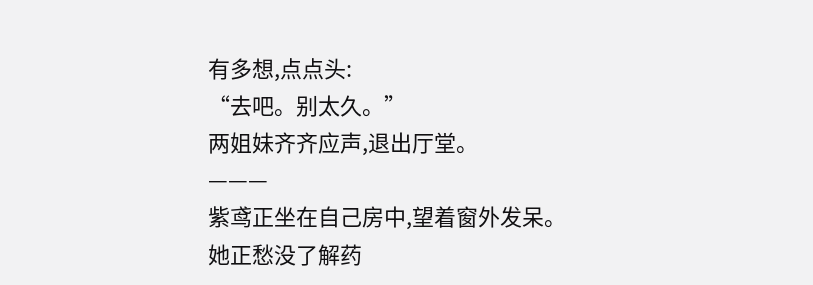有多想,点点头:
“去吧。别太久。”
两姐妹齐齐应声,退出厅堂。
———
紫鸢正坐在自己房中,望着窗外发呆。
她正愁没了解药